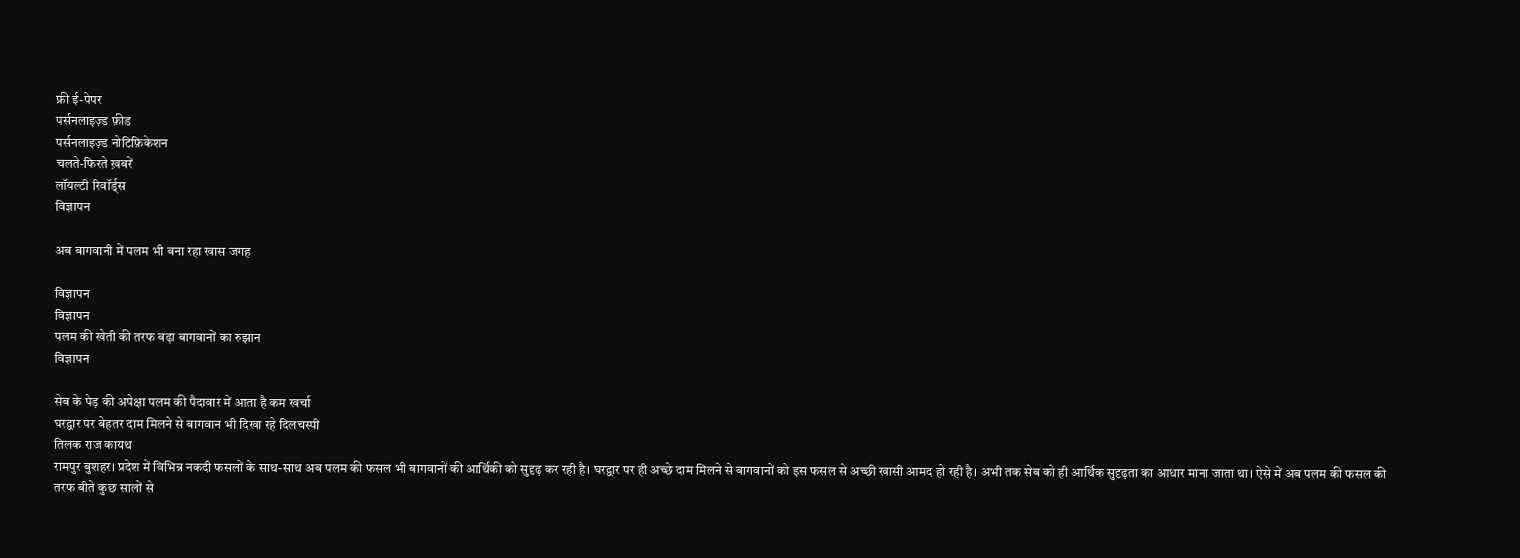फ्री ई-पेपर
पर्सनलाइज़्ड फ़ीड
पर्सनलाइज़्ड नोटिफ़िकेशन
चलते-फिरते ख़बरें
लॉयल्टी रिवॉर्ड्स
विज्ञापन

अब बागवानी में पलम भी बना रहा खास जगह

विज्ञापन
विज्ञापन
पलम की खेती की तरफ बढ़ा बागवानों का रुझान
विज्ञापन

सेब के पेड़ की अपेक्षा पलम की पैदावार में आता है कम खर्चा
घरद्वार पर बेहतर दाम मिलने से बागवान भी दिखा रहे दिलचस्पी
तिलक राज कायथ
रामपुर बुशहर। प्रदेश में विभिन्न नकदी फसलों के साथ-साथ अब पलम की फसल भी बागवानों की आर्थिकी को सुदृढ़ कर रही है। घरद्वार पर ही अच्छे दाम मिलने से बागवानों को इस फसल से अच्छी खासी आमद हो रही है। अभी तक सेब को ही आर्थिक सुदृढ़ता का आधार माना जाता था। ऐसे में अब पलम की फसल की तरफ बीते कुछ सालों से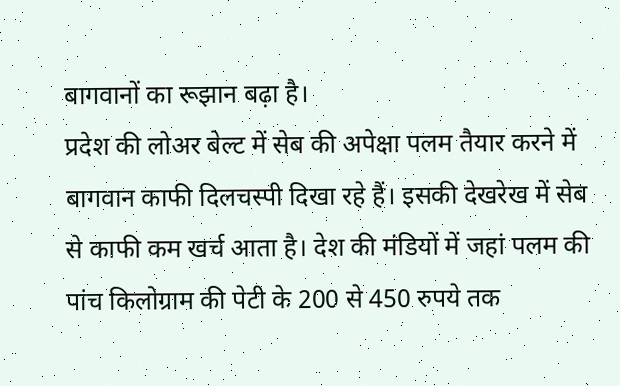बागवानों का रूझान बढ़ा है।
प्रदेश की लोअर बेल्ट में सेब की अपेक्षा पलम तैयार करने में बागवान काफी दिलचस्पी दिखा रहे हैं। इसकी देखरेख में सेब से काफी कम खर्च आता है। देश की मंडियों में जहां पलम की पांच किलोग्राम की पेटी के 200 से 450 रुपये तक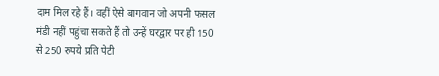दाम मिल रहे हैं। वहीं ऐसे बागवान जो अपनी फसल मंडी नहीं पहुंचा सकते हैं तो उन्हें घरद्वार पर ही 150 से 250 रुपये प्रति पेटी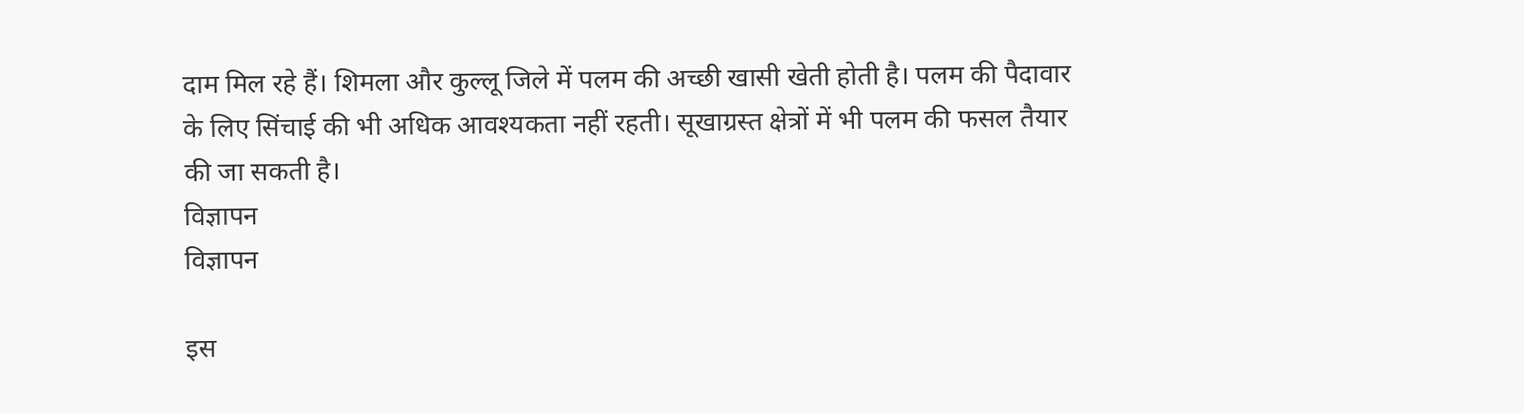दाम मिल रहे हैं। शिमला और कुल्लू जिले में पलम की अच्छी खासी खेती होती है। पलम की पैदावार के लिए सिंचाई की भी अधिक आवश्यकता नहीं रहती। सूखाग्रस्त क्षेत्रों में भी पलम की फसल तैयार की जा सकती है।
विज्ञापन
विज्ञापन

इस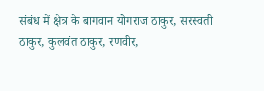संबंध में क्षेत्र के बागवान योगराज ठाकुर, सरस्वती ठाकुर, कुलवंत ठाकुर, रणवीर,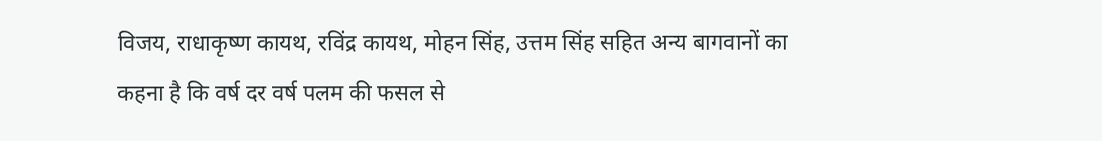विजय, राधाकृष्ण कायथ, रविंद्र कायथ, मोहन सिंह, उत्तम सिंह सहित अन्य बागवानों का कहना है कि वर्ष दर वर्ष पलम की फसल से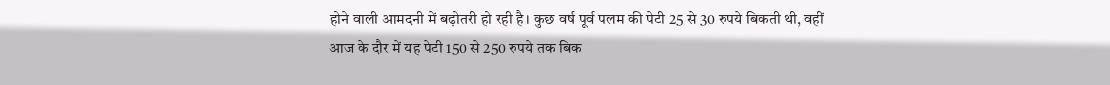होने वाली आमदनी में बढ़ोतरी हो रही है। कुछ वर्ष पूर्व पलम की पेटी 25 से 30 रुपये बिकती थी, वहीं आज के दौर में यह पेटी 150 से 250 रुपये तक बिक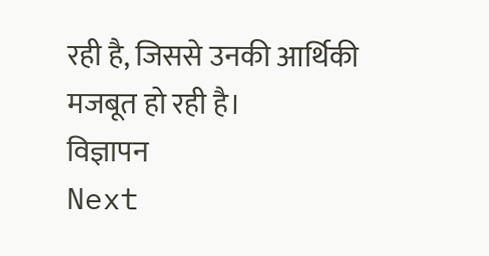रही है, जिससे उनकी आर्थिकी मजबूत हो रही है।
विज्ञापन
Next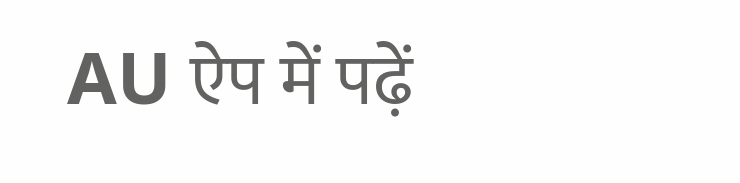AU ऐप में पढ़ें